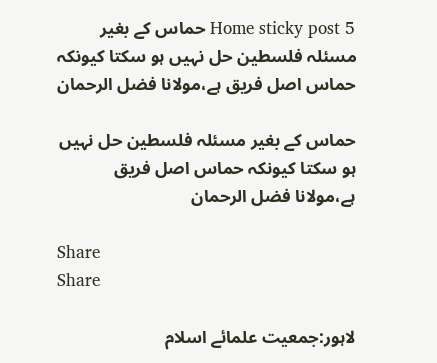Home sticky post 5 حماس کے بغیر مسئلہ فلسطین حل نہیں ہو سکتا کیونکہ حماس اصل فریق ہے،مولانا فضل الرحمان

حماس کے بغیر مسئلہ فلسطین حل نہیں ہو سکتا کیونکہ حماس اصل فریق ہے،مولانا فضل الرحمان

Share
Share

لاہور:جمعیت علمائے اسلام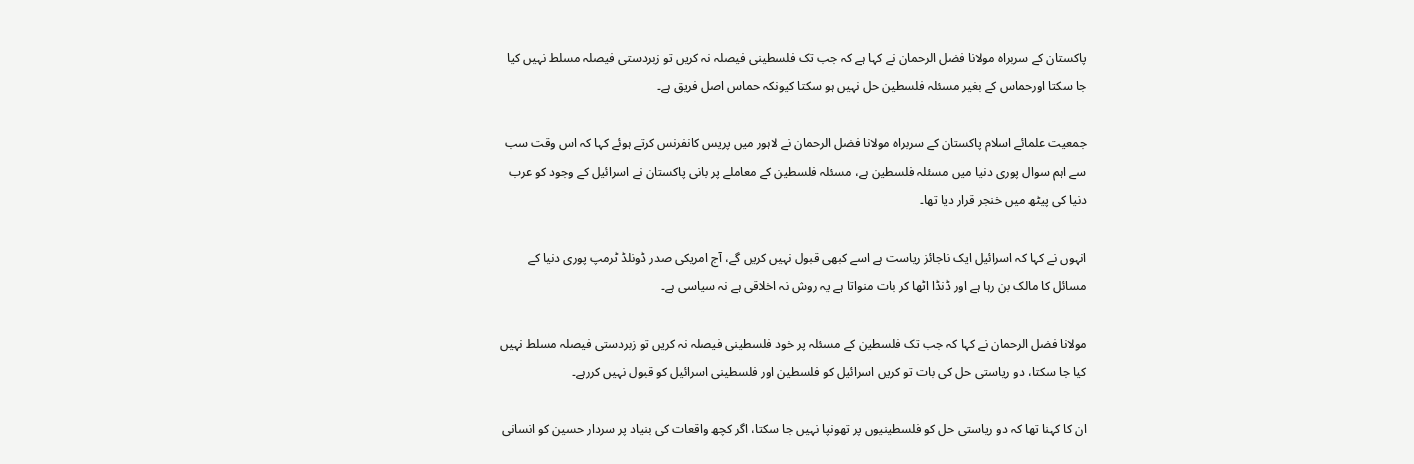پاکستان کے سربراہ مولانا فضل الرحمان نے کہا ہے کہ جب تک فلسطینی فیصلہ نہ کریں تو زبردستی فیصلہ مسلط نہیں کیا جا سکتا اورحماس کے بغیر مسئلہ فلسطین حل نہیں ہو سکتا کیونکہ حماس اصل فریق ہے۔

جمعیت علمائے اسلام پاکستان کے سربراہ مولانا فضل الرحمان نے لاہور میں پریس کانفرنس کرتے ہوئے کہا کہ اس وقت سب سے اہم سوال پوری دنیا میں مسئلہ فلسطین ہے، مسئلہ فلسطین کے معاملے پر بانی پاکستان نے اسرائیل کے وجود کو عرب دنیا کی پیٹھ میں خنجر قرار دیا تھا۔

انہوں نے کہا کہ اسرائیل ایک ناجائز ریاست ہے اسے کبھی قبول نہیں کریں گے، آج امریکی صدر ڈونلڈ ٹرمپ پوری دنیا کے مسائل کا مالک بن رہا ہے اور ڈنڈا اٹھا کر بات منواتا ہے یہ روش نہ اخلاقی ہے نہ سیاسی ہے۔

مولانا فضل الرحمان نے کہا کہ جب تک فلسطین کے مسئلہ پر خود فلسطینی فیصلہ نہ کریں تو زبردستی فیصلہ مسلط نہیں کیا جا سکتا، دو ریاستی حل کی بات تو کریں اسرائیل کو فلسطین اور فلسطینی اسرائیل کو قبول نہیں کررہے۔

ان کا کہنا تھا کہ دو ریاستی حل کو فلسطینیوں پر تھونپا نہیں جا سکتا، اگر کچھ واقعات کی بنیاد پر سردار حسین کو انسانی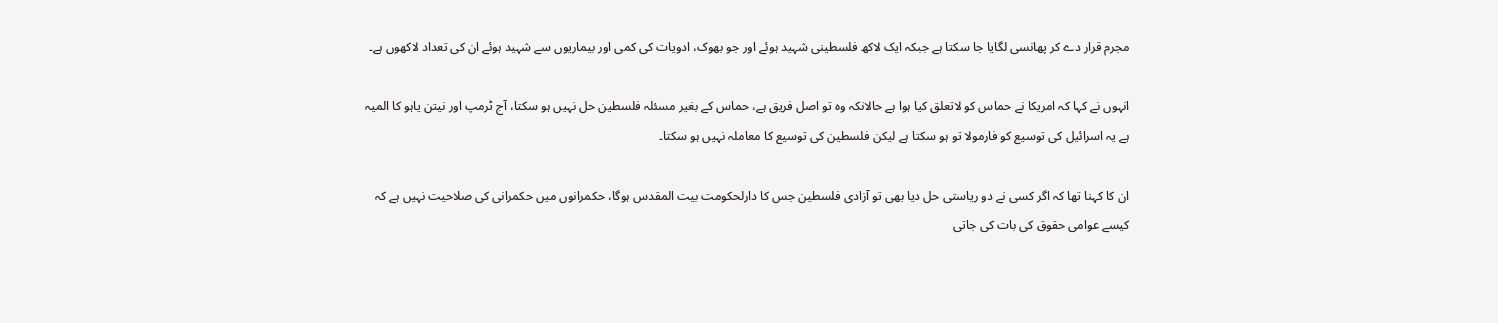مجرم قرار دے کر پھانسی لگایا جا سکتا ہے جبکہ ایک لاکھ فلسطینی شہید ہوئے اور جو بھوک، ادویات کی کمی اور بیماریوں سے شہید ہوئے ان کی تعداد لاکھوں ہے۔

انہوں نے کہا کہ امریکا نے حماس کو لاتعلق کیا ہوا ہے حالانکہ وہ تو اصل فریق ہے، حماس کے بغیر مسئلہ فلسطین حل نہیں ہو سکتا، آج ٹرمپ اور نیتن یاہو کا المیہ ہے یہ اسرائیل کی توسیع کو فارمولا تو ہو سکتا ہے لیکن فلسطین کی توسیع کا معاملہ نہیں ہو سکتا۔

ان کا کہنا تھا کہ اگر کسی نے دو ریاستی حل دیا بھی تو آزادی فلسطین جس کا دارلحکومت بیت المقدس ہوگا، حکمرانوں میں حکمرانی کی صلاحیت نہیں ہے کہ کیسے عوامی حقوق کی بات کی جاتی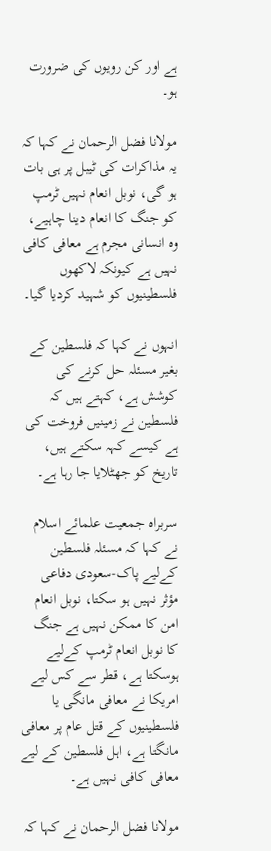ہے اور کن رویوں کی ضرورت ہو۔

مولانا فضل الرحمان نے کہا کہ یہ مذاکرات کی ٹیبل پر ہی بات ہو گی، نوبل انعام نہیں ٹرمپ کو جنگ کا انعام دینا چاہیے، وہ انسانی مجرم ہے معافی کافی نہیں ہے کیونکہ لاکھوں فلسطینیوں کو شہید کردیا گیا۔

انہوں نے کہا کہ فلسطین کے بغیر مسئلہ حل کرنے کی کوشش ہے، کہتے ہیں کہ فلسطین نے زمینیں فروخت کی ہے کیسے کہہ سکتے ہیں، تاریخ کو جھٹلایا جا رہا ہے۔

سربراہ جمعیت علمائے اسلام نے کہا کہ مسئلہ فلسطین کےلیے پاک-سعودی دفاعی مؤثر نہیں ہو سکتا، نوبل انعام امن کا ممکن نہیں ہے جنگ کا نوبل انعام ٹرمپ کےلیے ہوسکتا ہے، قطر سے کس لیے امریکا نے معافی مانگی یا فلسطینیوں کے قتل عام پر معافی مانگتا ہے، اہل فلسطین کے لیے معافی کافی نہیں ہے۔

مولانا فضل الرحمان نے کہا کہ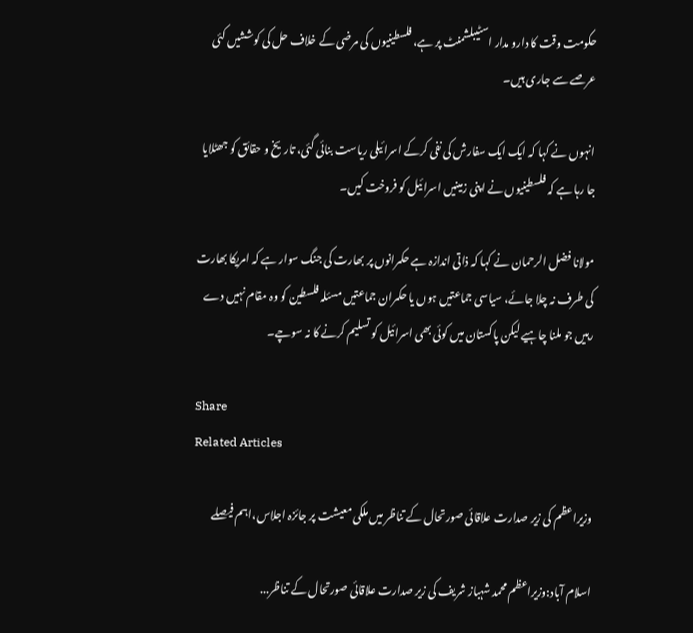حکومت وقت کا دارو مدار اسٹیبلشمنٹ پر ہے، فلسطینیوں کی مرضی کے خلاف حل کی کوششیں کئی عرصے سے جاری ہیں۔

انہوں نے کہا کہ ایک ایک سفارش کی نفی کرکے اسرائیلی ریاست بنائی گئی، تاریخ و حقائق کو جھٹلایا جا رہا ہے کہ فلسطینیوں نے اپنی زمینیں اسرائیل کو فروخت کیں۔

مولانا فضل الرحمان نے کہا کہ ذاتی اندازہ ہے حکمرانوں پر بھارت کی جنگ سوار ہے کہ امریکا بھارت کی طرف نہ چلا جائے، سیاسی جماعتیں ہوں یا حکمران جماعتیں مسئلہ فلسطین کو وہ مقام نہیں دے رہیں جو ملنا چاہیے لیکن پاکستان میں کوئی بھی اسرائیل کو تسلیم کرنے کا نہ سوچے۔

Share
Related Articles

وزیراعظم کی زیر صدارت علاقائی صورتحال کے تناظر میں ملکی معیشت پر جائزہ اجلاس،اہم فیصلے

اسلام آباد:وزیراعظم محمد شہباز شریف کی زیر صدارت علاقائی صورتحال کے تناظر...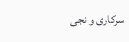سرکاری و نجی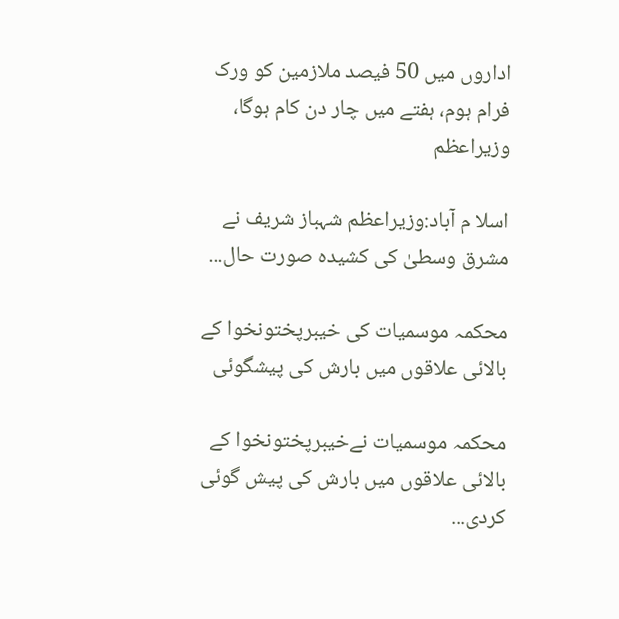اداروں میں 50 فیصد ملازمین کو ورک فرام ہوم، ہفتے میں چار دن کام ہوگا، وزیراعظم

اسلا م آباد:وزیراعظم شہباز شریف نے مشرق وسطیٰ کی کشیدہ صورت حال...

محکمہ موسمیات کی خیبرپختونخوا کے بالائی علاقوں میں بارش کی پیشگوئی

محکمہ موسمیات نےخیبرپختونخوا کے بالائی علاقوں میں بارش کی پیش گوئی کردی...